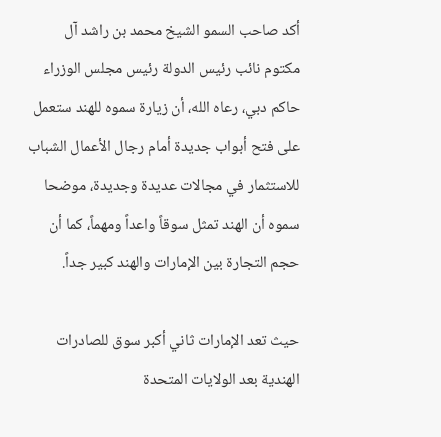أكد صاحب السمو الشيخ محمد بن راشد آل مكتوم نائب رئيس الدولة رئيس مجلس الوزراء حاكم دبي، رعاه الله، أن زيارة سموه للهند ستعمل على فتح أبواب جديدة أمام رجال الأعمال الشباب للاستثمار في مجالات عديدة وجديدة، موضحا سموه أن الهند تمثل سوقاً واعداً ومهماً، كما أن حجم التجارة بين الإمارات والهند كبير جداً.

حيث تعد الإمارات ثاني أكبر سوق للصادرات الهندية بعد الولايات المتحدة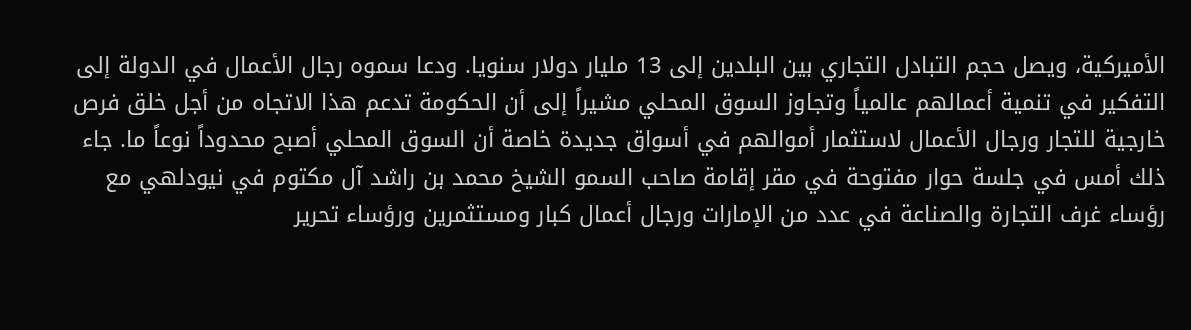الأميركية، ويصل حجم التبادل التجاري بين البلدين إلى 13 مليار دولار سنويا. ودعا سموه رجال الأعمال في الدولة إلى التفكير في تنمية أعمالهم عالمياً وتجاوز السوق المحلي مشيراً إلى أن الحكومة تدعم هذا الاتجاه من أجل خلق فرص خارجية للتجار ورجال الأعمال لاستثمار أموالهم في أسواق جديدة خاصة أن السوق المحلي أصبح محدوداً نوعاً ما. جاء ذلك أمس في جلسة حوار مفتوحة في مقر إقامة صاحب السمو الشيخ محمد بن راشد آل مكتوم في نيودلهي مع رؤساء غرف التجارة والصناعة في عدد من الإمارات ورجال أعمال كبار ومستثمرين ورؤساء تحرير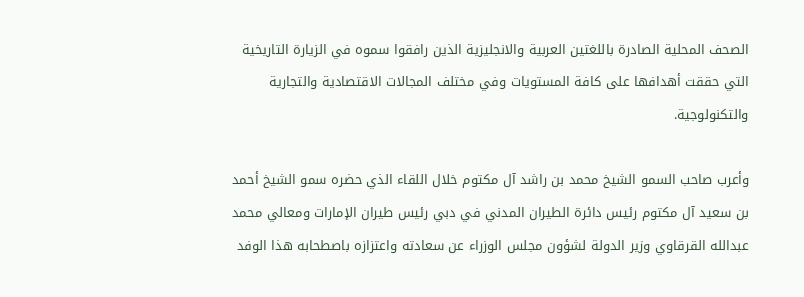الصحف المحلية الصادرة باللغتين العربية والانجليزية الذين رافقوا سموه في الزيارة التاريخية التي حققت أهدافها على كافة المستويات وفي مختلف المجالات الاقتصادية والتجارية والتكنولوجية.

وأعرب صاحب السمو الشيخ محمد بن راشد آل مكتوم خلال اللقاء الذي حضره سمو الشيخ أحمد بن سعيد آل مكتوم رئيس دائرة الطيران المدني في دبي رئيس طيران الإمارات ومعالي محمد عبدالله القرقاوي وزير الدولة لشؤون مجلس الوزراء عن سعادته واعتزازه باصطحابه هذا الوفد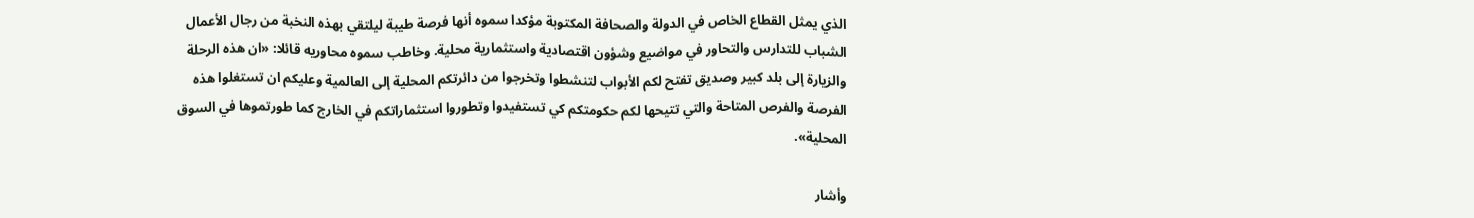الذي يمثل القطاع الخاص في الدولة والصحافة المكتوبة مؤكدا سموه أنها فرصة طيبة ليلتقي بهذه النخبة من رجال الأعمال الشباب للتدارس والتحاور في مواضيع وشؤون اقتصادية واستثمارية محلية. وخاطب سموه محاوريه قائلا: «ان هذه الرحلة والزيارة إلى بلد كبير وصديق تفتح لكم الأبواب لتنشطوا وتخرجوا من دائرتكم المحلية إلى العالمية وعليكم ان تستغلوا هذه الفرصة والفرص المتاحة والتي تتيحها لكم حكومتكم كي تستفيدوا وتطوروا استثماراتكم في الخارج كما طورتموها في السوق المحلية».

وأشار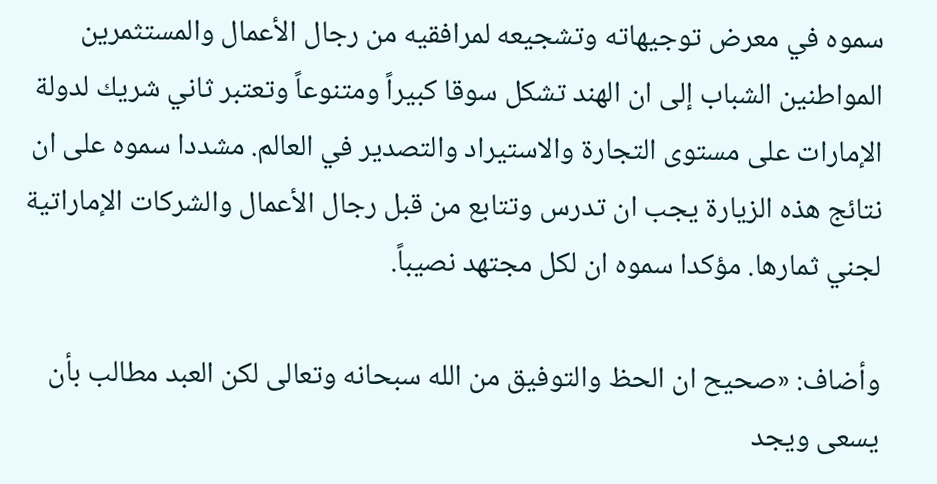سموه في معرض توجيهاته وتشجيعه لمرافقيه من رجال الأعمال والمستثمرين المواطنين الشباب إلى ان الهند تشكل سوقا كبيراً ومتنوعاً وتعتبر ثاني شريك لدولة الإمارات على مستوى التجارة والاستيراد والتصدير في العالم. مشددا سموه على ان نتائج هذه الزيارة يجب ان تدرس وتتابع من قبل رجال الأعمال والشركات الإماراتية لجني ثمارها. مؤكدا سموه ان لكل مجتهد نصيباً.

وأضاف: «صحيح ان الحظ والتوفيق من الله سبحانه وتعالى لكن العبد مطالب بأن يسعى ويجد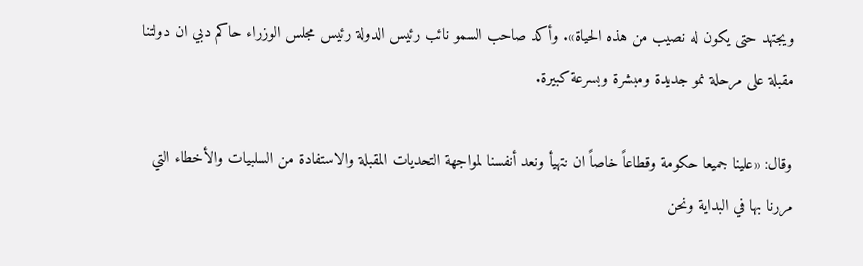ويجتهد حتى يكون له نصيب من هذه الحياة». وأكد صاحب السمو نائب رئيس الدولة رئيس مجلس الوزراء حاكم دبي ان دولتنا مقبلة على مرحلة نمو جديدة ومبشرة وبسرعة كبيرة.

وقال: «علينا جميعا حكومة وقطاعاً خاصاً ان نتهيأ ونعد أنفسنا لمواجهة التحديات المقبلة والاستفادة من السلبيات والأخطاء التي مررنا بها في البداية ونحن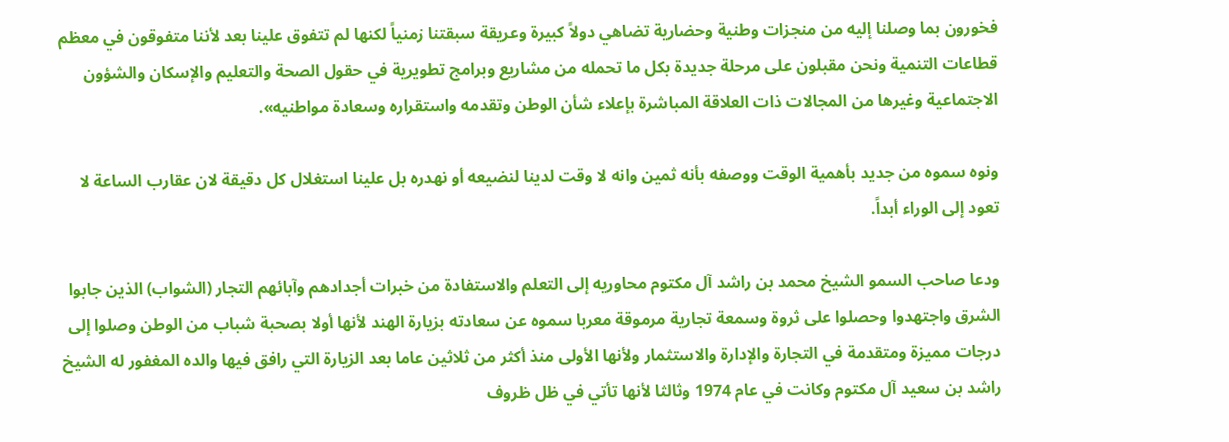فخورون بما وصلنا إليه من منجزات وطنية وحضارية تضاهي دولاً كبيرة وعريقة سبقتنا زمنياً لكنها لم تتفوق علينا بعد لأننا متفوقون في معظم قطاعات التنمية ونحن مقبلون على مرحلة جديدة بكل ما تحمله من مشاريع وبرامج تطويرية في حقول الصحة والتعليم والإسكان والشؤون الاجتماعية وغيرها من المجالات ذات العلاقة المباشرة بإعلاء شأن الوطن وتقدمه واستقراره وسعادة مواطنيه».

ونوه سموه من جديد بأهمية الوقت ووصفه بأنه ثمين وانه لا وقت لدينا لنضيعه أو نهدره بل علينا استغلال كل دقيقة لان عقارب الساعة لا تعود إلى الوراء أبداً.

ودعا صاحب السمو الشيخ محمد بن راشد آل مكتوم محاوريه إلى التعلم والاستفادة من خبرات أجدادهم وآبائهم التجار (الشواب) الذين جابوا الشرق واجتهدوا وحصلوا على ثروة وسمعة تجارية مرموقة معربا سموه عن سعادته بزيارة الهند لأنها أولا بصحبة شباب من الوطن وصلوا إلى درجات مميزة ومتقدمة في التجارة والإدارة والاستثمار ولأنها الأولى منذ أكثر من ثلاثين عاما بعد الزيارة التي رافق فيها والده المغفور له الشيخ راشد بن سعيد آل مكتوم وكانت في عام 1974 وثالثا لأنها تأتي في ظل ظروف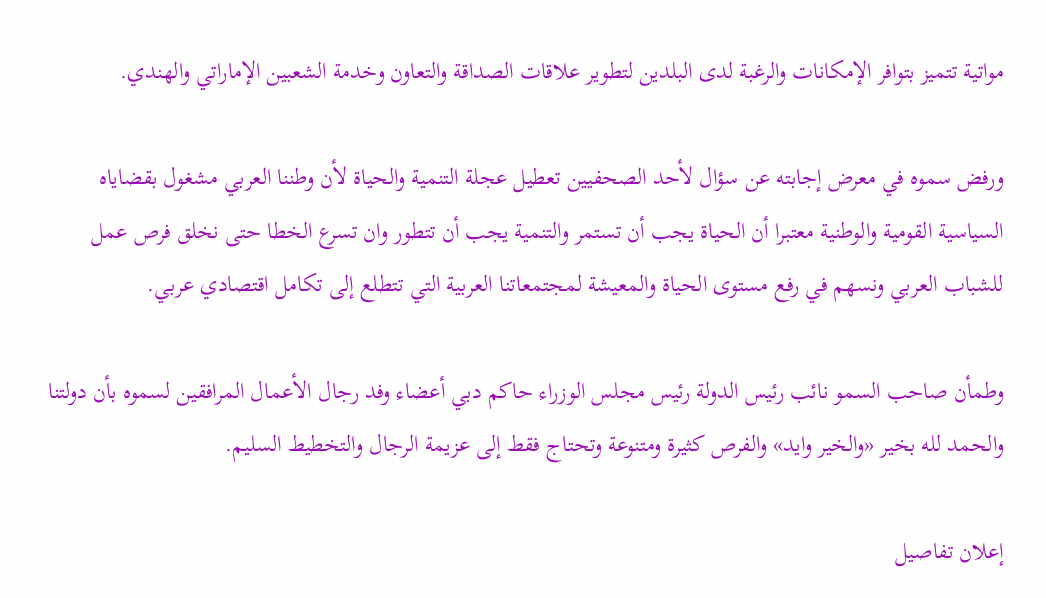مواتية تتميز بتوافر الإمكانات والرغبة لدى البلدين لتطوير علاقات الصداقة والتعاون وخدمة الشعبين الإماراتي والهندي.

ورفض سموه في معرض إجابته عن سؤال لأحد الصحفيين تعطيل عجلة التنمية والحياة لأن وطننا العربي مشغول بقضاياه السياسية القومية والوطنية معتبرا أن الحياة يجب أن تستمر والتنمية يجب أن تتطور وان تسرع الخطا حتى نخلق فرص عمل للشباب العربي ونسهم في رفع مستوى الحياة والمعيشة لمجتمعاتنا العربية التي تتطلع إلى تكامل اقتصادي عربي.

وطمأن صاحب السمو نائب رئيس الدولة رئيس مجلس الوزراء حاكم دبي أعضاء وفد رجال الأعمال المرافقين لسموه بأن دولتنا والحمد لله بخير «والخير وايد» والفرص كثيرة ومتنوعة وتحتاج فقط إلى عزيمة الرجال والتخطيط السليم.

إعلان تفاصيل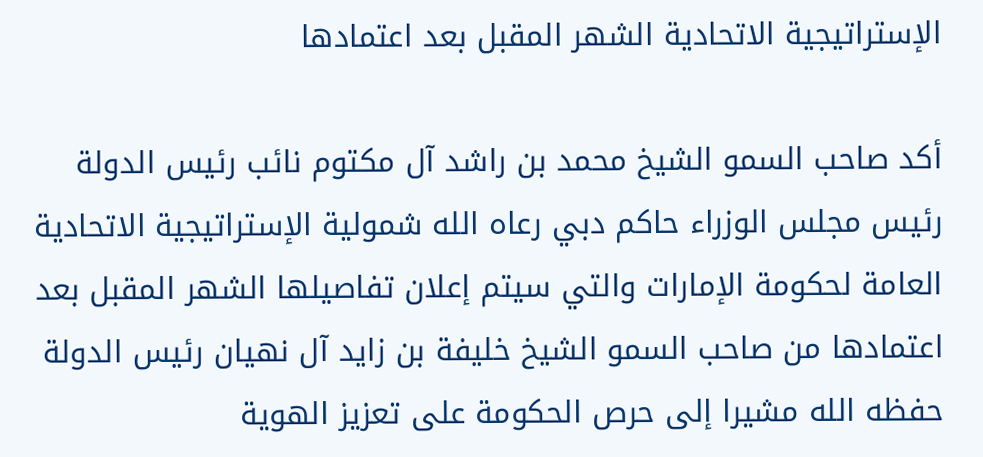الإستراتيجية الاتحادية الشهر المقبل بعد اعتمادها

أكد صاحب السمو الشيخ محمد بن راشد آل مكتوم نائب رئيس الدولة رئيس مجلس الوزراء حاكم دبي رعاه الله شمولية الإستراتيجية الاتحادية العامة لحكومة الإمارات والتي سيتم إعلان تفاصيلها الشهر المقبل بعد اعتمادها من صاحب السمو الشيخ خليفة بن زايد آل نهيان رئيس الدولة حفظه الله مشيرا إلى حرص الحكومة على تعزيز الهوية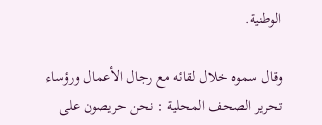الوطنية.

وقال سموه خلال لقائه مع رجال الأعمال ورؤساء تحرير الصحف المحلية : نحن حريصون على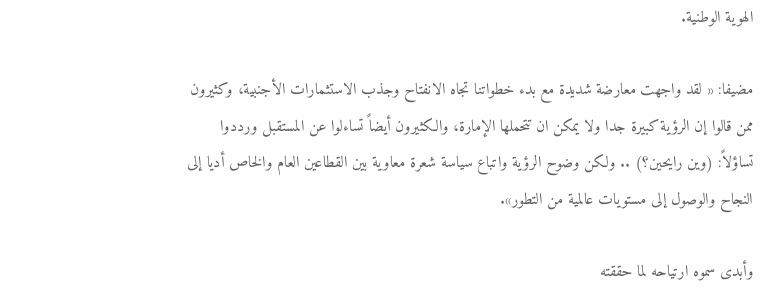الهوية الوطنية.

مضيفا: « لقد واجهت معارضة شديدة مع بدء خطواتنا تجاه الانفتاح وجذب الاستثمارات الأجنبية، وكثيرون ممن قالوا إن الرؤية كبيرة جدا ولا يمكن ان تتحملها الإمارة، والكثيرون أيضاً تساءلوا عن المستقبل ورددوا تساؤلاً: (وين رايحين؟) .. ولكن وضوح الرؤية واتباع سياسة شعرة معاوية بين القطاعين العام والخاص أديا إلى النجاح والوصول إلى مستويات عالمية من التطور».

وأبدى سموه ارتياحه لما حققته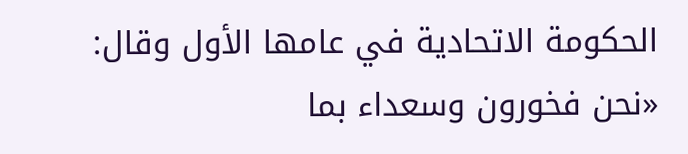الحكومة الاتحادية في عامها الأول وقال: «نحن فخورون وسعداء بما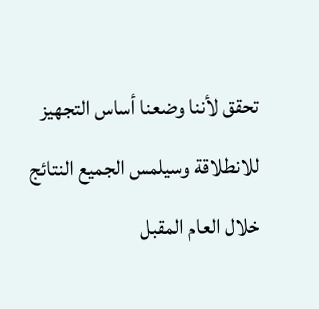تحقق لأننا وضعنا أساس التجهيز للانطلاقة وسيلمس الجميع النتائج خلال العام المقبل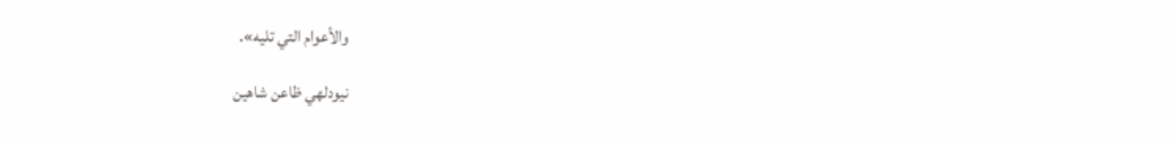والأعوام التي تليه».

نيودلهي ظاعن شاهين